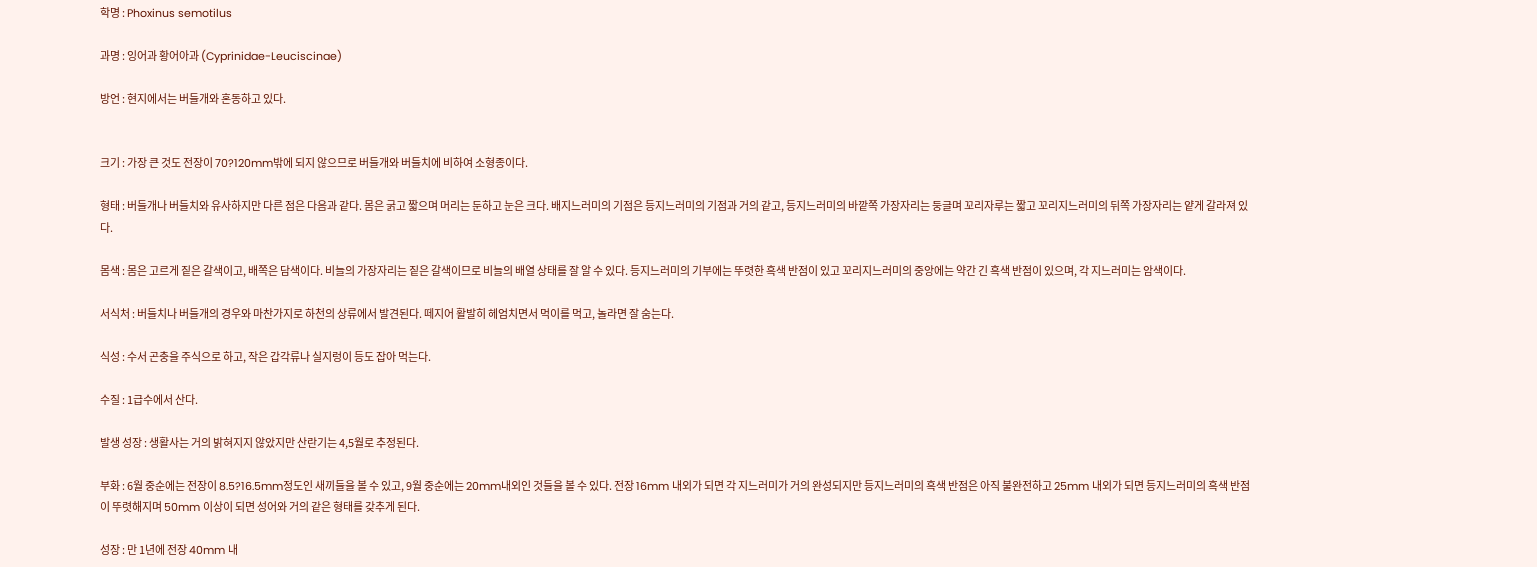학명 : Phoxinus semotilus

과명 : 잉어과 황어아과 (Cyprinidae-Leuciscinae)

방언 : 현지에서는 버들개와 혼동하고 있다.


크기 : 가장 큰 것도 전장이 70?120mm밖에 되지 않으므로 버들개와 버들치에 비하여 소형종이다.

형태 : 버들개나 버들치와 유사하지만 다른 점은 다음과 같다. 몸은 굵고 짧으며 머리는 둔하고 눈은 크다. 배지느러미의 기점은 등지느러미의 기점과 거의 같고, 등지느러미의 바깥쪽 가장자리는 둥글며 꼬리자루는 짧고 꼬리지느러미의 뒤쪽 가장자리는 얕게 갈라져 있다.

몸색 : 몸은 고르게 짙은 갈색이고, 배쪽은 담색이다. 비늘의 가장자리는 짙은 갈색이므로 비늘의 배열 상태를 잘 알 수 있다. 등지느러미의 기부에는 뚜렷한 흑색 반점이 있고 꼬리지느러미의 중앙에는 약간 긴 흑색 반점이 있으며, 각 지느러미는 암색이다.

서식처 : 버들치나 버들개의 경우와 마찬가지로 하천의 상류에서 발견된다. 떼지어 활발히 헤엄치면서 먹이를 먹고, 놀라면 잘 숨는다.

식성 : 수서 곤충을 주식으로 하고, 작은 갑각류나 실지렁이 등도 잡아 먹는다.

수질 : 1급수에서 산다.

발생 성장 : 생활사는 거의 밝혀지지 않았지만 산란기는 4,5월로 추정된다.

부화 : 6월 중순에는 전장이 8.5?16.5mm정도인 새끼들을 볼 수 있고, 9월 중순에는 20mm내외인 것들을 볼 수 있다. 전장 16mm 내외가 되면 각 지느러미가 거의 완성되지만 등지느러미의 흑색 반점은 아직 불완전하고 25mm 내외가 되면 등지느러미의 흑색 반점이 뚜렷해지며 50mm 이상이 되면 성어와 거의 같은 형태를 갖추게 된다.

성장 : 만 1년에 전장 40mm 내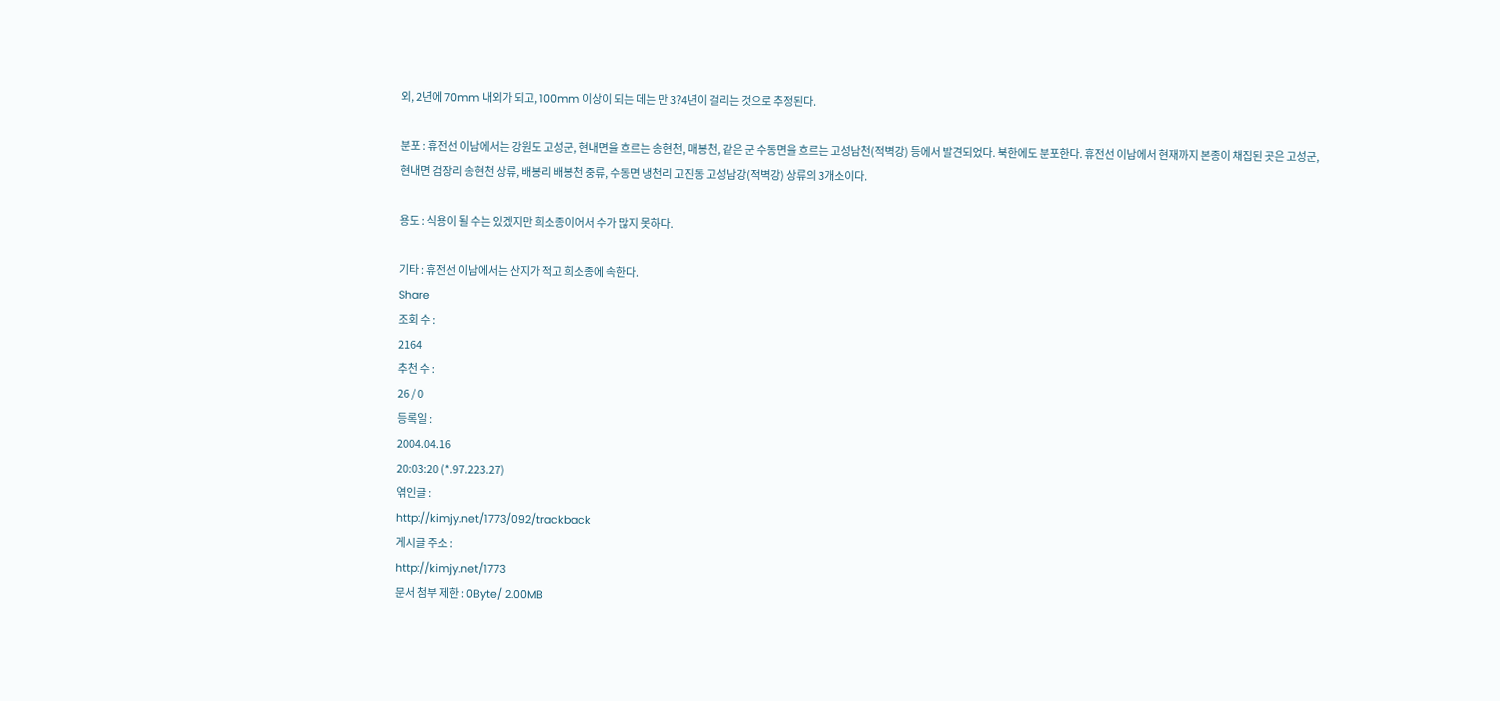외, 2년에 70mm 내외가 되고, 100mm 이상이 되는 데는 만 3?4년이 걸리는 것으로 추정된다.

분포 : 휴전선 이남에서는 강원도 고성군, 현내면을 흐르는 송현천, 매봉천, 같은 군 수동면을 흐르는 고성남천(적벽강) 등에서 발견되었다. 북한에도 분포한다. 휴전선 이남에서 현재까지 본종이 채집된 곳은 고성군, 현내면 검장리 송현천 상류, 배봉리 배봉천 중류, 수동면 냉천리 고진동 고성남강(적벽강) 상류의 3개소이다.

용도 : 식용이 될 수는 있겠지만 희소종이어서 수가 많지 못하다.

기타 : 휴전선 이남에서는 산지가 적고 희소종에 속한다.
Share
조회 수 :
2164
추천 수 :
26 / 0
등록일 :
2004.04.16
20:03:20 (*.97.223.27)
엮인글 :
http://kimjy.net/1773/092/trackback
게시글 주소 :
http://kimjy.net/1773
문서 첨부 제한 : 0Byte/ 2.00MB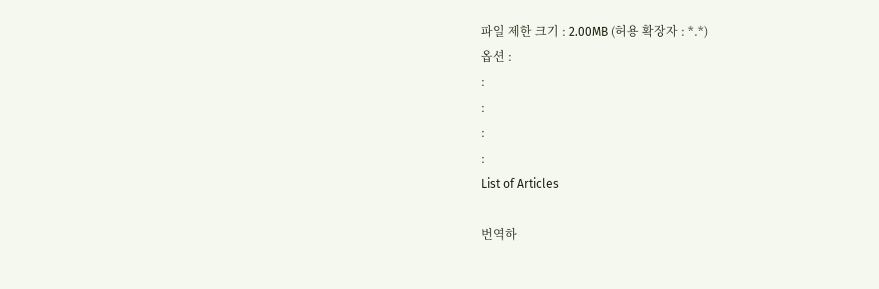파일 제한 크기 : 2.00MB (허용 확장자 : *.*)
옵션 :
:
:
:
:
List of Articles

번역하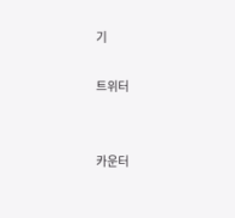기

트위터


카운터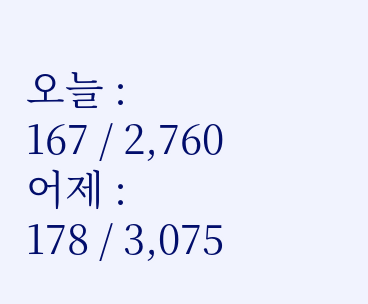오늘 :
167 / 2,760
어제 :
178 / 3,075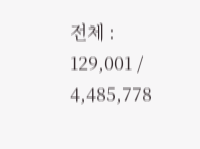전체 :
129,001 / 4,485,778